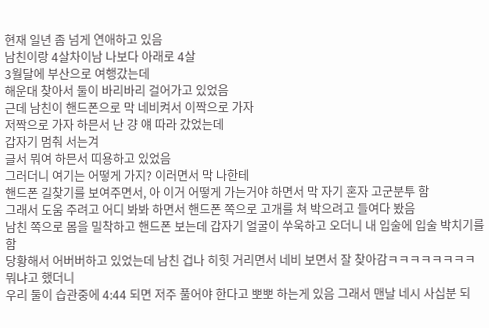현재 일년 좀 넘게 연애하고 있음
남친이랑 4살차이남 나보다 아래로 4살
3월달에 부산으로 여행갔는데
해운대 찾아서 둘이 바리바리 걸어가고 있었음
근데 남친이 핸드폰으로 막 네비켜서 이짝으로 가자
저짝으로 가자 하믄서 난 걍 얘 따라 갔었는데
갑자기 멈춰 서는겨
글서 뭐여 하믄서 띠용하고 있었음
그러더니 여기는 어떻게 가지? 이러면서 막 나한테
핸드폰 길찾기를 보여주면서, 아 이거 어떻게 가는거야 하면서 막 자기 혼자 고군분투 함
그래서 도움 주려고 어디 봐봐 하면서 핸드폰 쪽으로 고개를 쳐 박으려고 들여다 봤음
남친 쪽으로 몸을 밀착하고 핸드폰 보는데 갑자기 얼굴이 쑤욱하고 오더니 내 입술에 입술 박치기를 함
당황해서 어버버하고 있었는데 남친 겁나 히힛 거리면서 네비 보면서 잘 찾아감ㅋㅋㅋㅋㅋㅋㅋㅋ뭐냐고 했더니
우리 둘이 습관중에 4:44 되면 저주 풀어야 한다고 뽀뽀 하는게 있음 그래서 맨날 네시 사십분 되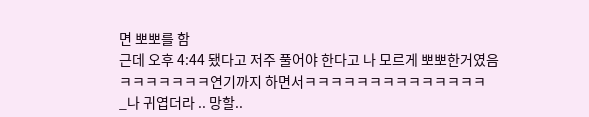면 뽀뽀를 함
근데 오후 4:44 됐다고 저주 풀어야 한다고 나 모르게 뽀뽀한거였음ㅋㅋㅋㅋㅋㅋㅋ연기까지 하면서ㅋㅋㅋㅋㅋㅋㅋㅋㅋㅋㅋㅋㅋㅋ
_나 귀엽더라 .. 망할..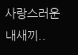사랑스러운 내새끼..